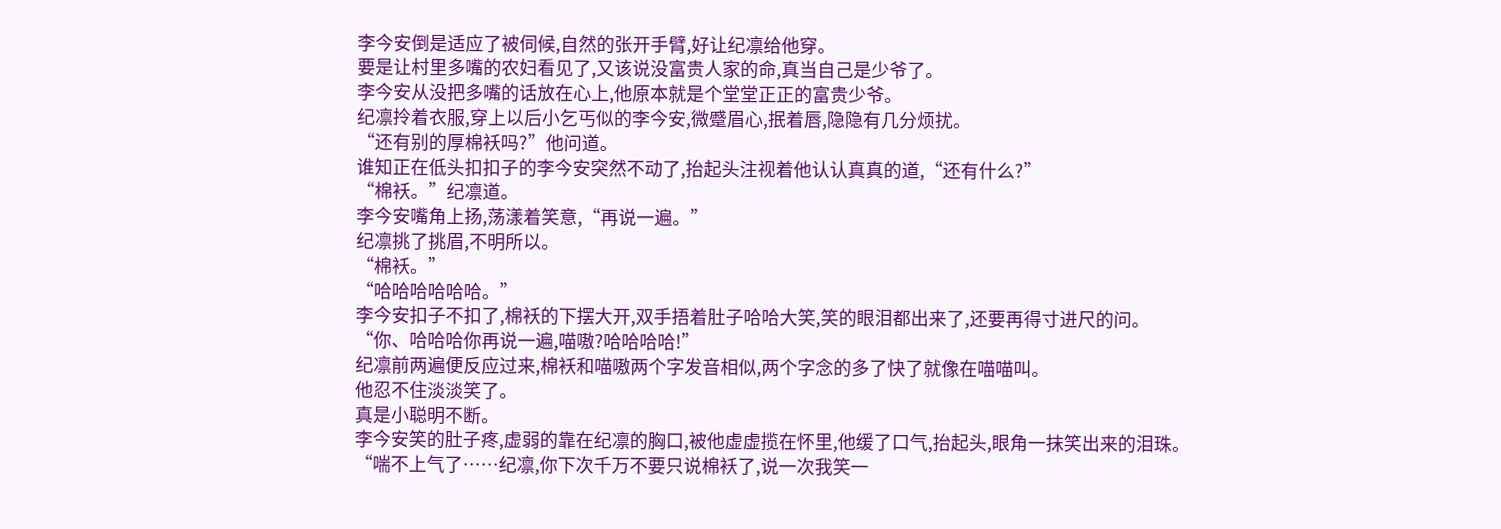李今安倒是适应了被伺候,自然的张开手臂,好让纪凛给他穿。
要是让村里多嘴的农妇看见了,又该说没富贵人家的命,真当自己是少爷了。
李今安从没把多嘴的话放在心上,他原本就是个堂堂正正的富贵少爷。
纪凛拎着衣服,穿上以后小乞丐似的李今安,微蹙眉心,抿着唇,隐隐有几分烦扰。
“还有别的厚棉袄吗?”他问道。
谁知正在低头扣扣子的李今安突然不动了,抬起头注视着他认认真真的道,“还有什么?”
“棉袄。”纪凛道。
李今安嘴角上扬,荡漾着笑意,“再说一遍。”
纪凛挑了挑眉,不明所以。
“棉袄。”
“哈哈哈哈哈哈。”
李今安扣子不扣了,棉袄的下摆大开,双手捂着肚子哈哈大笑,笑的眼泪都出来了,还要再得寸进尺的问。
“你、哈哈哈你再说一遍,喵嗷?哈哈哈哈!”
纪凛前两遍便反应过来,棉袄和喵嗷两个字发音相似,两个字念的多了快了就像在喵喵叫。
他忍不住淡淡笑了。
真是小聪明不断。
李今安笑的肚子疼,虚弱的靠在纪凛的胸口,被他虚虚揽在怀里,他缓了口气,抬起头,眼角一抹笑出来的泪珠。
“喘不上气了……纪凛,你下次千万不要只说棉袄了,说一次我笑一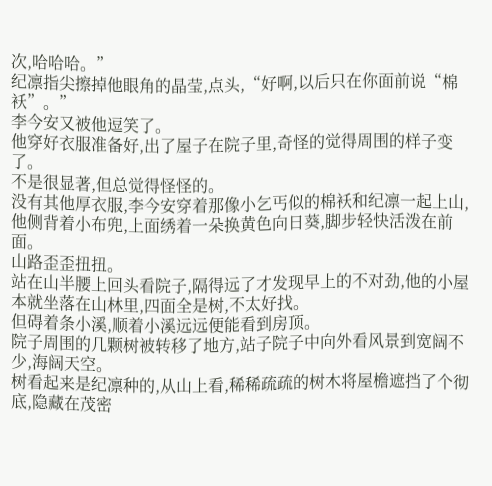次,哈哈哈。”
纪凛指尖擦掉他眼角的晶莹,点头,“好啊,以后只在你面前说“棉袄”。”
李今安又被他逗笑了。
他穿好衣服准备好,出了屋子在院子里,奇怪的觉得周围的样子变了。
不是很显著,但总觉得怪怪的。
没有其他厚衣服,李今安穿着那像小乞丐似的棉袄和纪凛一起上山,他侧背着小布兜,上面绣着一朵换黄色向日葵,脚步轻快活泼在前面。
山路歪歪扭扭。
站在山半腰上回头看院子,隔得远了才发现早上的不对劲,他的小屋本就坐落在山林里,四面全是树,不太好找。
但碍着条小溪,顺着小溪远远便能看到房顶。
院子周围的几颗树被转移了地方,站子院子中向外看风景到宽阔不少,海阔天空。
树看起来是纪凛种的,从山上看,稀稀疏疏的树木将屋檐遮挡了个彻底,隐藏在茂密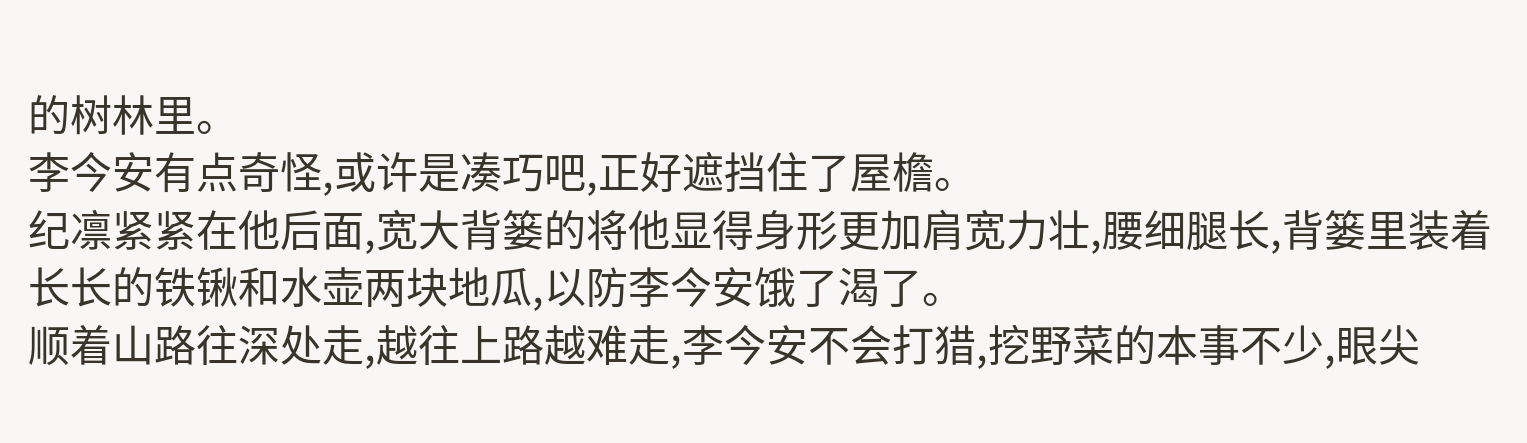的树林里。
李今安有点奇怪,或许是凑巧吧,正好遮挡住了屋檐。
纪凛紧紧在他后面,宽大背篓的将他显得身形更加肩宽力壮,腰细腿长,背篓里装着长长的铁锹和水壶两块地瓜,以防李今安饿了渴了。
顺着山路往深处走,越往上路越难走,李今安不会打猎,挖野菜的本事不少,眼尖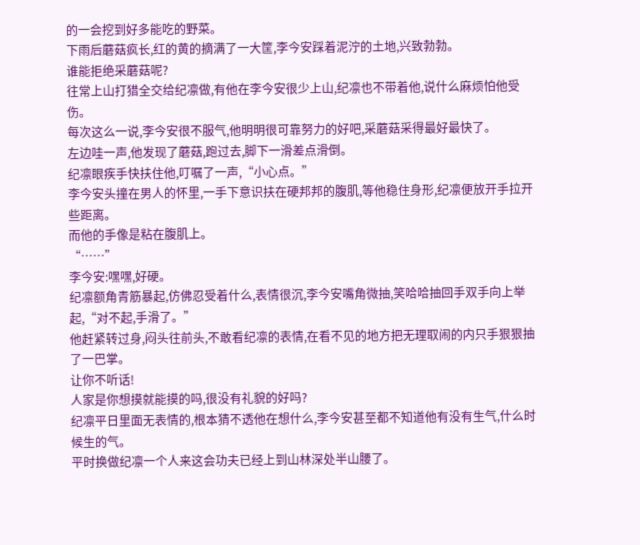的一会挖到好多能吃的野菜。
下雨后蘑菇疯长,红的黄的摘满了一大筐,李今安踩着泥泞的土地,兴致勃勃。
谁能拒绝采蘑菇呢?
往常上山打猎全交给纪凛做,有他在李今安很少上山,纪凛也不带着他,说什么麻烦怕他受伤。
每次这么一说,李今安很不服气,他明明很可靠努力的好吧,采蘑菇采得最好最快了。
左边哇一声,他发现了蘑菇,跑过去,脚下一滑差点滑倒。
纪凛眼疾手快扶住他,叮嘱了一声,“小心点。”
李今安头撞在男人的怀里,一手下意识扶在硬邦邦的腹肌,等他稳住身形,纪凛便放开手拉开些距离。
而他的手像是粘在腹肌上。
“……”
李今安:嘿嘿,好硬。
纪凛额角青筋暴起,仿佛忍受着什么,表情很沉,李今安嘴角微抽,笑哈哈抽回手双手向上举起,“对不起,手滑了。”
他赶紧转过身,闷头往前头,不敢看纪凛的表情,在看不见的地方把无理取闹的内只手狠狠抽了一巴掌。
让你不听话!
人家是你想摸就能摸的吗,很没有礼貌的好吗?
纪凛平日里面无表情的,根本猜不透他在想什么,李今安甚至都不知道他有没有生气,什么时候生的气。
平时换做纪凛一个人来这会功夫已经上到山林深处半山腰了。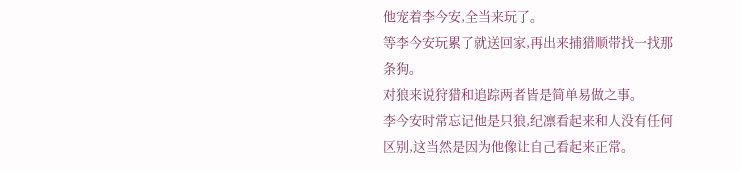他宠着李今安,全当来玩了。
等李今安玩累了就送回家,再出来捕猎顺带找一找那条狗。
对狼来说狩猎和追踪两者皆是简单易做之事。
李今安时常忘记他是只狼,纪凛看起来和人没有任何区别,这当然是因为他像让自己看起来正常。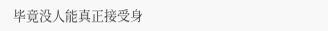毕竟没人能真正接受身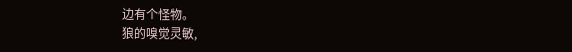边有个怪物。
狼的嗅觉灵敏,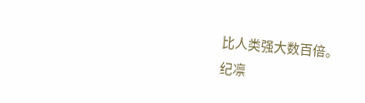比人类强大数百倍。
纪凛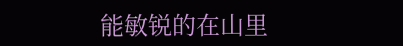能敏锐的在山里